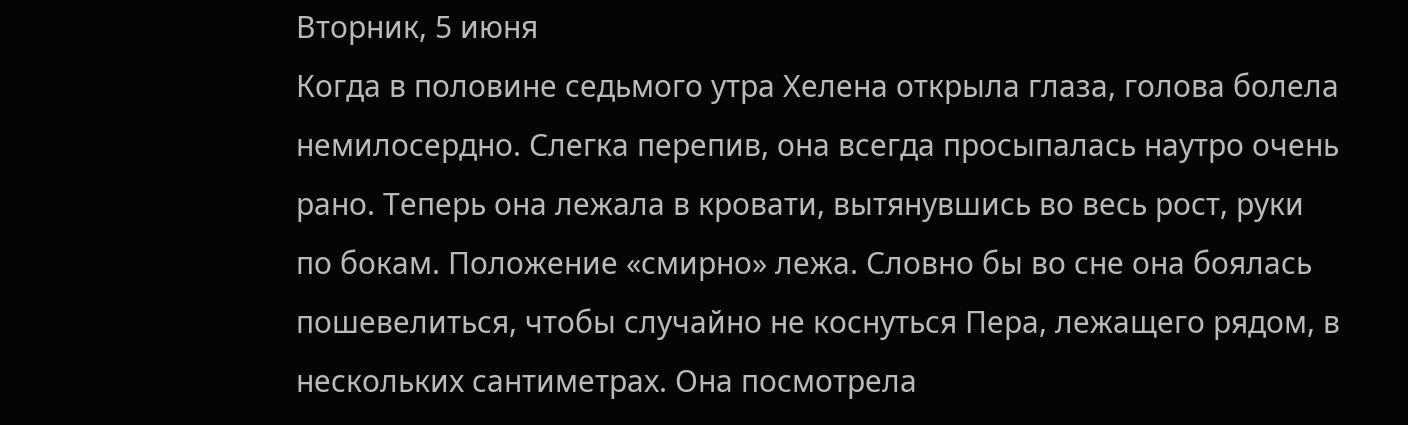Вторник, 5 июня
Когда в половине седьмого утра Хелена открыла глаза, голова болела немилосердно. Слегка перепив, она всегда просыпалась наутро очень рано. Теперь она лежала в кровати, вытянувшись во весь рост, руки по бокам. Положение «смирно» лежа. Словно бы во сне она боялась пошевелиться, чтобы случайно не коснуться Пера, лежащего рядом, в нескольких сантиметрах. Она посмотрела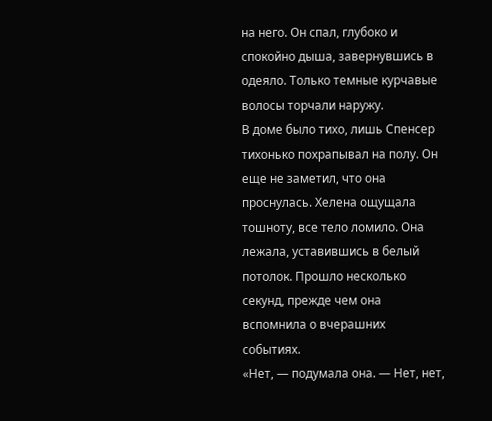на него. Он спал, глубоко и спокойно дыша, завернувшись в одеяло. Только темные курчавые волосы торчали наружу.
В доме было тихо, лишь Спенсер тихонько похрапывал на полу. Он еще не заметил, что она проснулась. Хелена ощущала тошноту, все тело ломило. Она лежала, уставившись в белый потолок. Прошло несколько секунд, прежде чем она вспомнила о вчерашних событиях.
«Нет, — подумала она. — Нет, нет,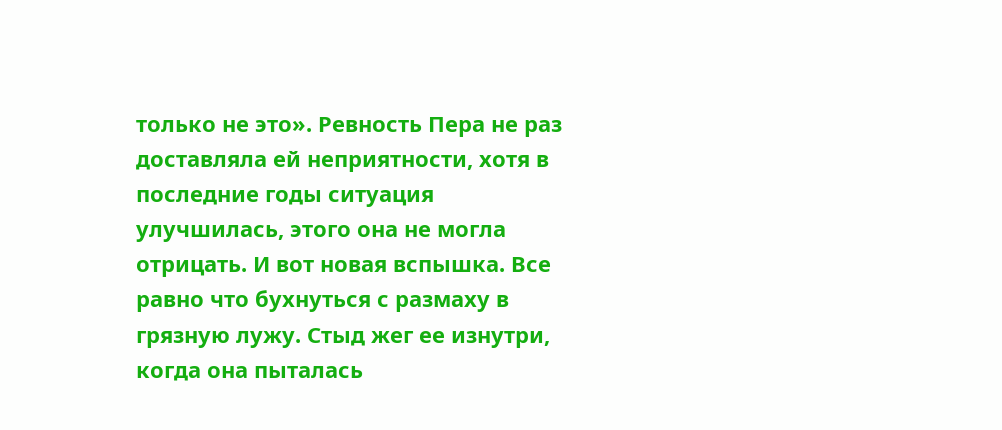только не это». Ревность Пера не раз доставляла ей неприятности, хотя в последние годы ситуация улучшилась, этого она не могла отрицать. И вот новая вспышка. Все равно что бухнуться с размаху в грязную лужу. Стыд жег ее изнутри, когда она пыталась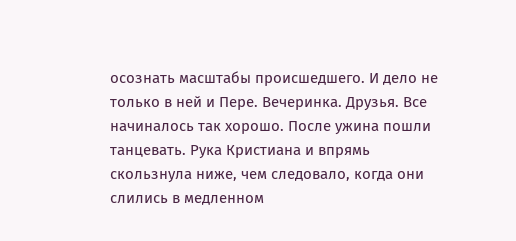осознать масштабы происшедшего. И дело не только в ней и Пере. Вечеринка. Друзья. Все начиналось так хорошо. После ужина пошли танцевать. Рука Кристиана и впрямь скользнула ниже, чем следовало, когда они слились в медленном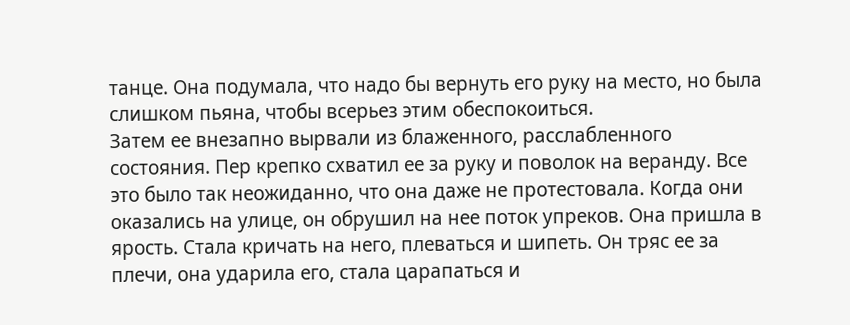танце. Она подумала, что надо бы вернуть его руку на место, но была слишком пьяна, чтобы всерьез этим обеспокоиться.
Затем ее внезапно вырвали из блаженного, расслабленного состояния. Пер крепко схватил ее за руку и поволок на веранду. Все это было так неожиданно, что она даже не протестовала. Когда они оказались на улице, он обрушил на нее поток упреков. Она пришла в ярость. Стала кричать на него, плеваться и шипеть. Он тряс ее за плечи, она ударила его, стала царапаться и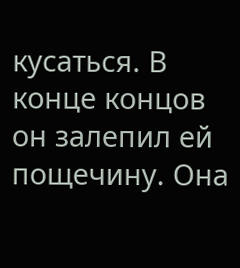кусаться. В конце концов он залепил ей пощечину. Она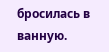бросилась в ванную.